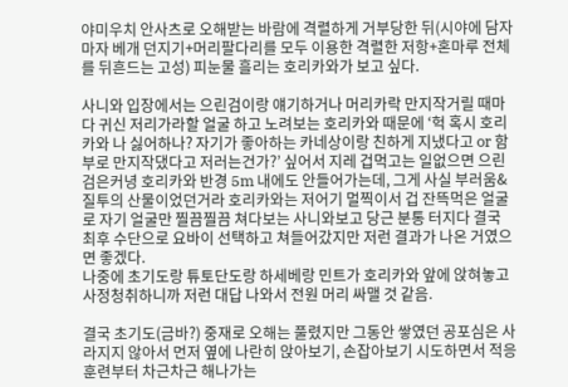야미우치 안사츠로 오해받는 바람에 격렬하게 거부당한 뒤(시야에 담자마자 베개 던지기+머리팔다리를 모두 이용한 격렬한 저항+혼마루 전체를 뒤흔드는 고성) 피눈물 흘리는 호리카와가 보고 싶다.

사니와 입장에서는 으린검이랑 얘기하거나 머리카락 만지작거릴 때마다 귀신 저리가라할 얼굴 하고 노려보는 호리카와 때문에 ‘헉 혹시 호리카와 나 싫어하나? 자기가 좋아하는 카네상이랑 친하게 지냈다고 or 함부로 만지작댔다고 저러는건가?’ 싶어서 지레 겁먹고는 일없으면 으린검은커녕 호리카와 반경 5m 내에도 안들어가는데, 그게 사실 부러움&질투의 산물이었던거라 호리카와는 저어기 멀찍이서 겁 잔뜩먹은 얼굴로 자기 얼굴만 찔끔찔끔 쳐다보는 사니와보고 당근 분통 터지다 결국 최후 수단으로 요바이 선택하고 쳐들어갔지만 저런 결과가 나온 거였으면 좋겠다.
나중에 초기도랑 튜토단도랑 하세베랑 민트가 호리카와 앞에 앉혀놓고 사정청취하니까 저런 대답 나와서 전원 머리 싸맬 것 같음.

결국 초기도(금바?) 중재로 오해는 풀렸지만 그동안 쌓였던 공포심은 사라지지 않아서 먼저 옆에 나란히 앉아보기, 손잡아보기 시도하면서 적응 훈련부터 차근차근 해나가는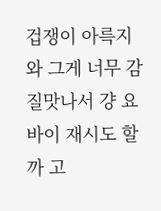겁쟁이 아륵지와 그게 너무 감질맛나서 걍 요바이 재시도 할까 고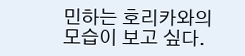민하는 호리카와의 모습이 보고 싶다.